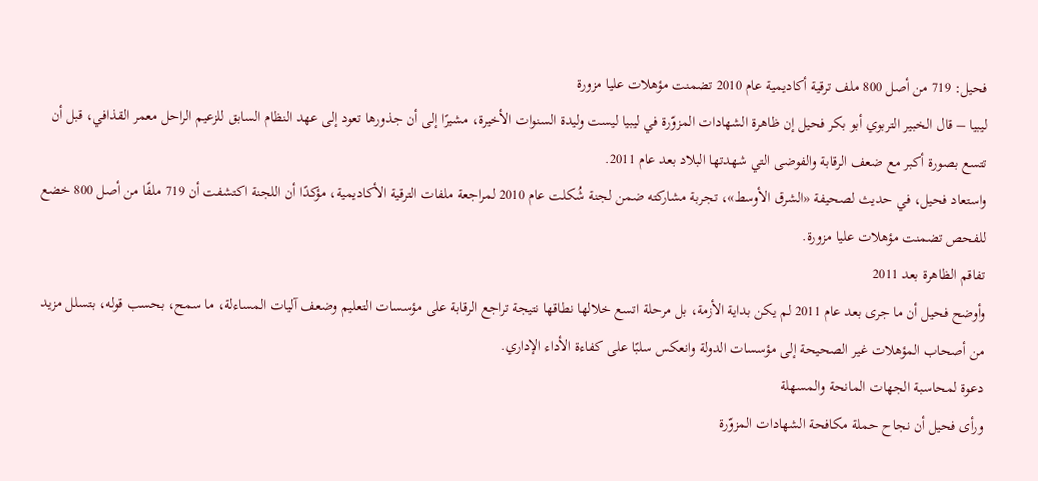فحيل: 719 من أصل 800 ملف ترقية أكاديمية عام 2010 تضمنت مؤهلات عليا مزورة
ليبيا – قال الخبير التربوي أبو بكر فحيل إن ظاهرة الشهادات المزوّرة في ليبيا ليست وليدة السنوات الأخيرة، مشيرًا إلى أن جذورها تعود إلى عهد النظام السابق للزعيم الراحل معمر القذافي، قبل أن تتسع بصورة أكبر مع ضعف الرقابة والفوضى التي شهدتها البلاد بعد عام 2011.
واستعاد فحيل، في حديث لصحيفة «الشرق الأوسط»، تجربة مشاركته ضمن لجنة شُكلت عام 2010 لمراجعة ملفات الترقية الأكاديمية، مؤكدًا أن اللجنة اكتشفت أن 719 ملفًا من أصل 800 خضع للفحص تضمنت مؤهلات عليا مزورة.
تفاقم الظاهرة بعد 2011
وأوضح فحيل أن ما جرى بعد عام 2011 لم يكن بداية الأزمة، بل مرحلة اتسع خلالها نطاقها نتيجة تراجع الرقابة على مؤسسات التعليم وضعف آليات المساءلة، ما سمح، بحسب قوله، بتسلل مزيد من أصحاب المؤهلات غير الصحيحة إلى مؤسسات الدولة وانعكس سلبًا على كفاءة الأداء الإداري.
دعوة لمحاسبة الجهات المانحة والمسهلة
ورأى فحيل أن نجاح حملة مكافحة الشهادات المزوّرة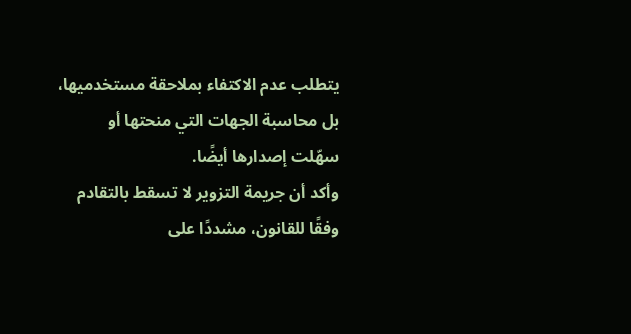يتطلب عدم الاكتفاء بملاحقة مستخدميها، بل محاسبة الجهات التي منحتها أو سهّلت إصدارها أيضًا.
وأكد أن جريمة التزوير لا تسقط بالتقادم وفقًا للقانون، مشددًا على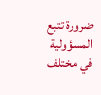ضرورة تتبع المسؤولية في مختلف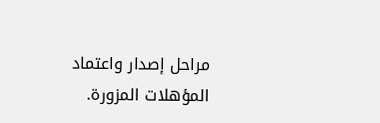مراحل إصدار واعتماد المؤهلات المزورة.